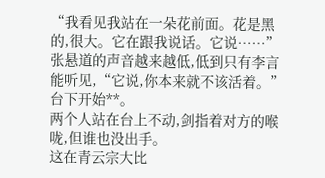“我看见我站在一朵花前面。花是黑的,很大。它在跟我说话。它说……”
张悬道的声音越来越低,低到只有李言能听见,“它说,你本来就不该活着。”
台下开始**。
两个人站在台上不动,剑指着对方的喉咙,但谁也没出手。
这在青云宗大比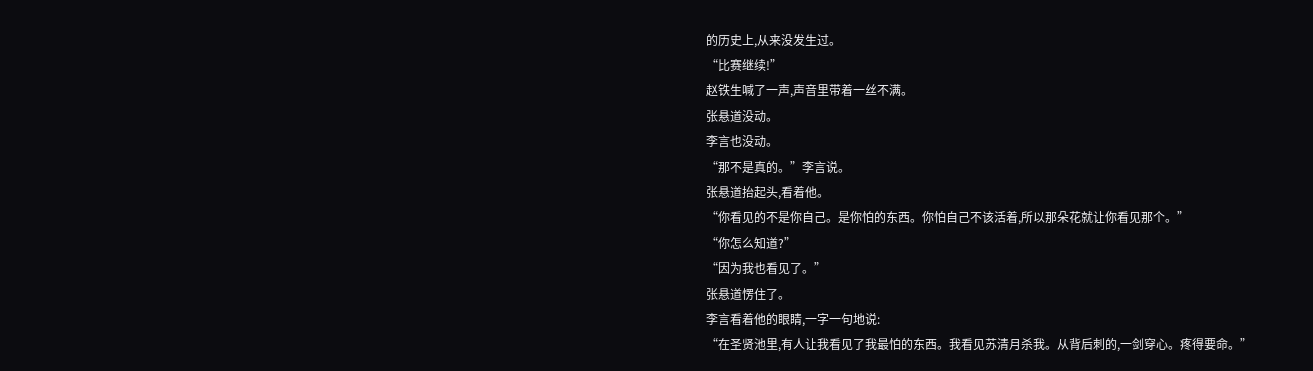的历史上,从来没发生过。
“比赛继续!”
赵铁生喊了一声,声音里带着一丝不满。
张悬道没动。
李言也没动。
“那不是真的。”李言说。
张悬道抬起头,看着他。
“你看见的不是你自己。是你怕的东西。你怕自己不该活着,所以那朵花就让你看见那个。”
“你怎么知道?”
“因为我也看见了。”
张悬道愣住了。
李言看着他的眼睛,一字一句地说:
“在圣贤池里,有人让我看见了我最怕的东西。我看见苏清月杀我。从背后刺的,一剑穿心。疼得要命。”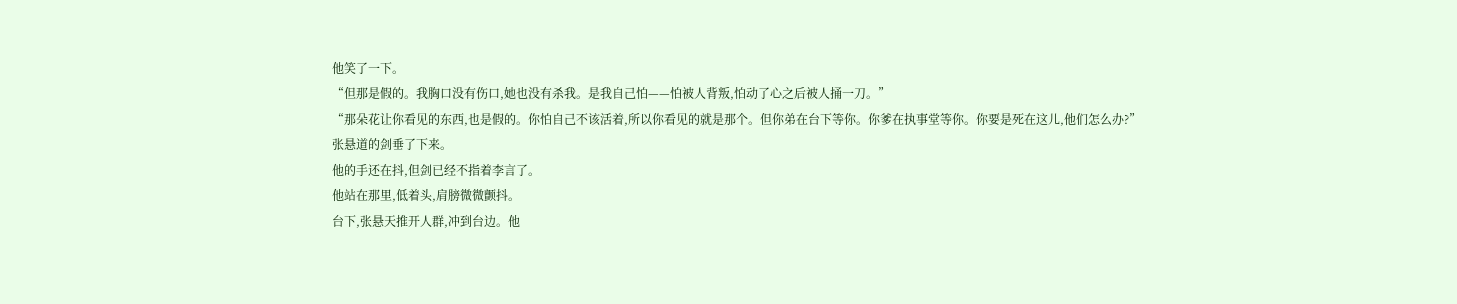他笑了一下。
“但那是假的。我胸口没有伤口,她也没有杀我。是我自己怕——怕被人背叛,怕动了心之后被人捅一刀。”
“那朵花让你看见的东西,也是假的。你怕自己不该活着,所以你看见的就是那个。但你弟在台下等你。你爹在执事堂等你。你要是死在这儿,他们怎么办?”
张悬道的剑垂了下来。
他的手还在抖,但剑已经不指着李言了。
他站在那里,低着头,肩膀微微颤抖。
台下,张悬天推开人群,冲到台边。他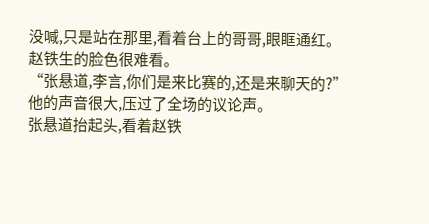没喊,只是站在那里,看着台上的哥哥,眼眶通红。
赵铁生的脸色很难看。
“张悬道,李言,你们是来比赛的,还是来聊天的?”
他的声音很大,压过了全场的议论声。
张悬道抬起头,看着赵铁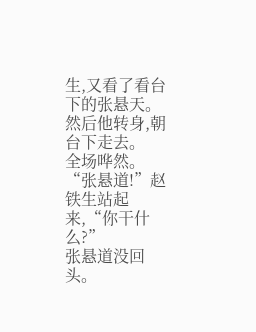生,又看了看台下的张悬天。
然后他转身,朝台下走去。
全场哗然。
“张悬道!”赵铁生站起来,“你干什么?”
张悬道没回头。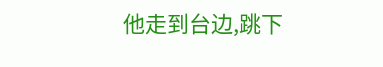他走到台边,跳下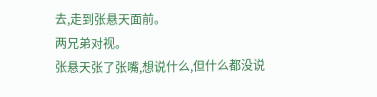去,走到张悬天面前。
两兄弟对视。
张悬天张了张嘴,想说什么,但什么都没说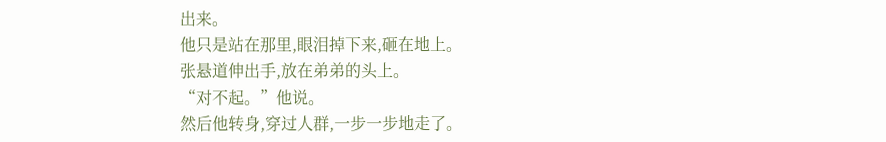出来。
他只是站在那里,眼泪掉下来,砸在地上。
张悬道伸出手,放在弟弟的头上。
“对不起。”他说。
然后他转身,穿过人群,一步一步地走了。